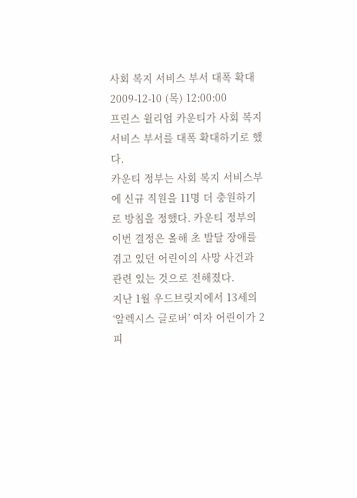사회 복지 서비스 부서 대폭 확대
2009-12-10 (목) 12:00:00
프린스 윌리엄 카운티가 사회 복지 서비스 부서를 대폭 확대하기로 했다.
카운티 정부는 사회 복지 서비스부에 신규 직원을 11명 더 충원하기로 방침을 정했다. 카운티 정부의 이번 결정은 올해 초 발달 장애를 겪고 있던 어린이의 사망 사건과 관련 있는 것으로 전해졌다.
지난 1월 우드브릿지에서 13세의 ‘알렉시스 글로버’ 여자 어린이가 2피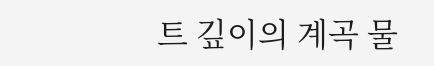트 깊이의 계곡 물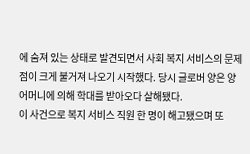에 숨져 있는 상태로 발견되면서 사회 복지 서비스의 문제점이 크게 불거져 나오기 시작했다. 당시 글로버 양은 양어머니에 의해 학대를 받아오다 살해됐다.
이 사건으로 복지 서비스 직원 한 명이 해고됐으며 또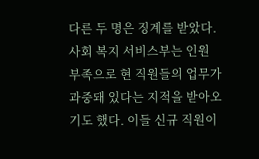다른 두 명은 징계를 받았다.
사회 복지 서비스부는 인원 부족으로 현 직원들의 업무가 과중돼 있다는 지적을 받아오기도 했다. 이들 신규 직원이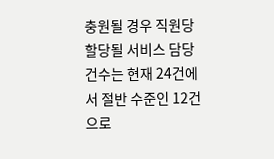충원될 경우 직원당 할당될 서비스 담당 건수는 현재 24건에서 절반 수준인 12건으로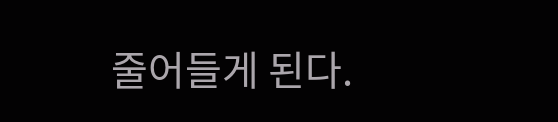줄어들게 된다.